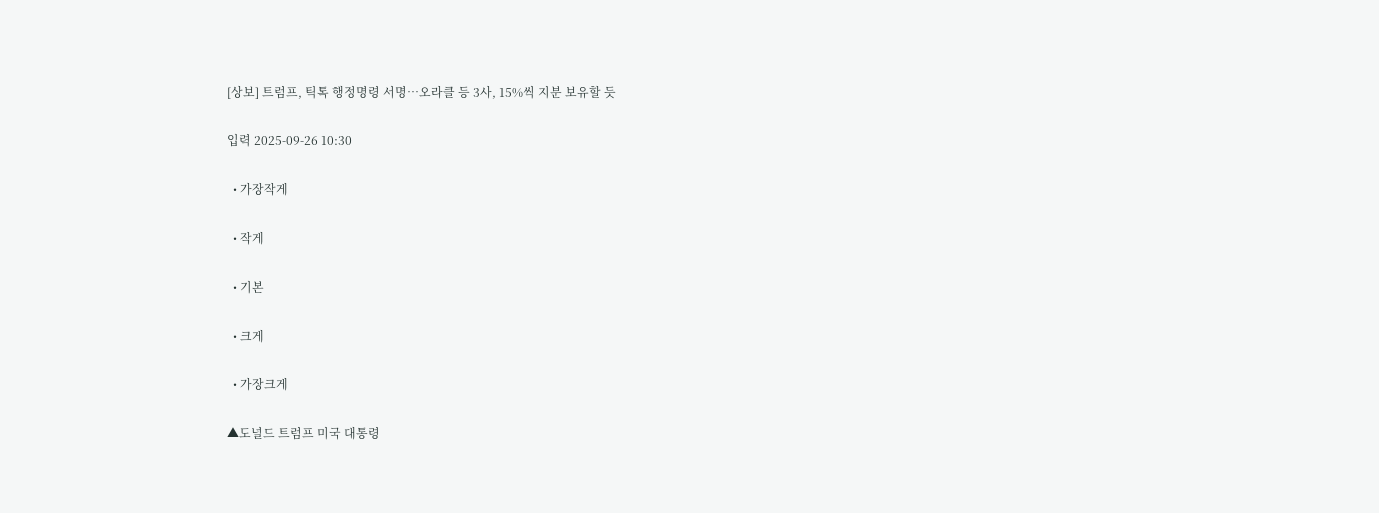[상보] 트럼프, 틱톡 행정명령 서명…오라클 등 3사, 15%씩 지분 보유할 듯

입력 2025-09-26 10:30

  • 가장작게

  • 작게

  • 기본

  • 크게

  • 가장크게

▲도널드 트럼프 미국 대통령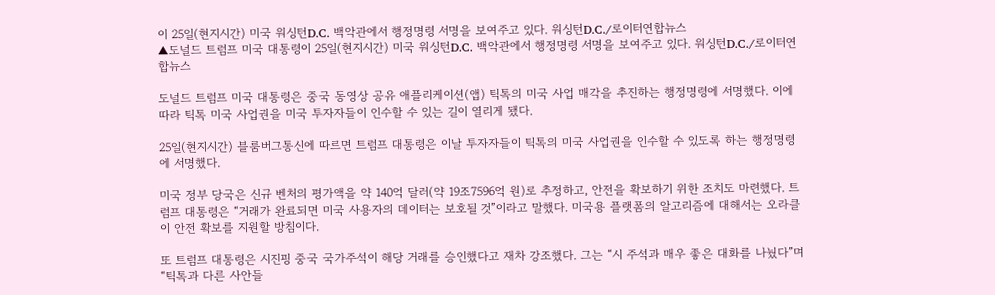이 25일(현지시간) 미국 워싱턴D.C. 백악관에서 행정명령 서명을 보여주고 있다. 워싱턴D.C./로이터연합뉴스
▲도널드 트럼프 미국 대통령이 25일(현지시간) 미국 워싱턴D.C. 백악관에서 행정명령 서명을 보여주고 있다. 워싱턴D.C./로이터연합뉴스

도널드 트럼프 미국 대통령은 중국 동영상 공유 애플리케이션(앱) 틱톡의 미국 사업 매각을 추진하는 행정명령에 서명했다. 이에 따라 틱톡 미국 사업권을 미국 투자자들이 인수할 수 있는 길이 열리게 됐다.

25일(현지시간) 블룸버그통신에 따르면 트럼프 대통령은 이날 투자자들이 틱톡의 미국 사업권을 인수할 수 있도록 하는 행정명령에 서명했다.

미국 정부 당국은 신규 벤처의 평가액을 약 140억 달러(약 19조7596억 원)로 추정하고, 안전을 확보하기 위한 조치도 마련했다. 트럼프 대통령은 “거래가 완료되면 미국 사용자의 데이터는 보호될 것”이라고 말했다. 미국용 플랫폼의 알고리즘에 대해서는 오라클이 안전 확보를 지원할 방침이다.

또 트럼프 대통령은 시진핑 중국 국가주석이 해당 거래를 승인했다고 재차 강조했다. 그는 “시 주석과 매우 좋은 대화를 나눴다”며 “틱톡과 다른 사안들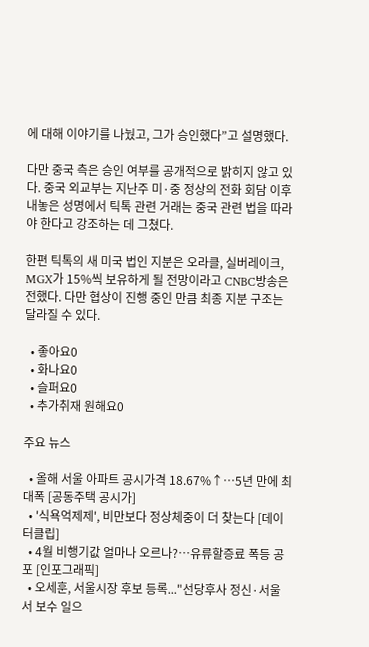에 대해 이야기를 나눴고, 그가 승인했다”고 설명했다.

다만 중국 측은 승인 여부를 공개적으로 밝히지 않고 있다. 중국 외교부는 지난주 미·중 정상의 전화 회담 이후 내놓은 성명에서 틱톡 관련 거래는 중국 관련 법을 따라야 한다고 강조하는 데 그쳤다.

한편 틱톡의 새 미국 법인 지분은 오라클, 실버레이크, MGX가 15%씩 보유하게 될 전망이라고 CNBC방송은 전했다. 다만 협상이 진행 중인 만큼 최종 지분 구조는 달라질 수 있다.

  • 좋아요0
  • 화나요0
  • 슬퍼요0
  • 추가취재 원해요0

주요 뉴스

  • 올해 서울 아파트 공시가격 18.67%↑…5년 만에 최대폭 [공동주택 공시가]
  • '식욕억제제', 비만보다 정상체중이 더 찾는다 [데이터클립]
  • 4월 비행기값 얼마나 오르나?…유류할증료 폭등 공포 [인포그래픽]
  • 오세훈, 서울시장 후보 등록..."선당후사 정신·서울서 보수 일으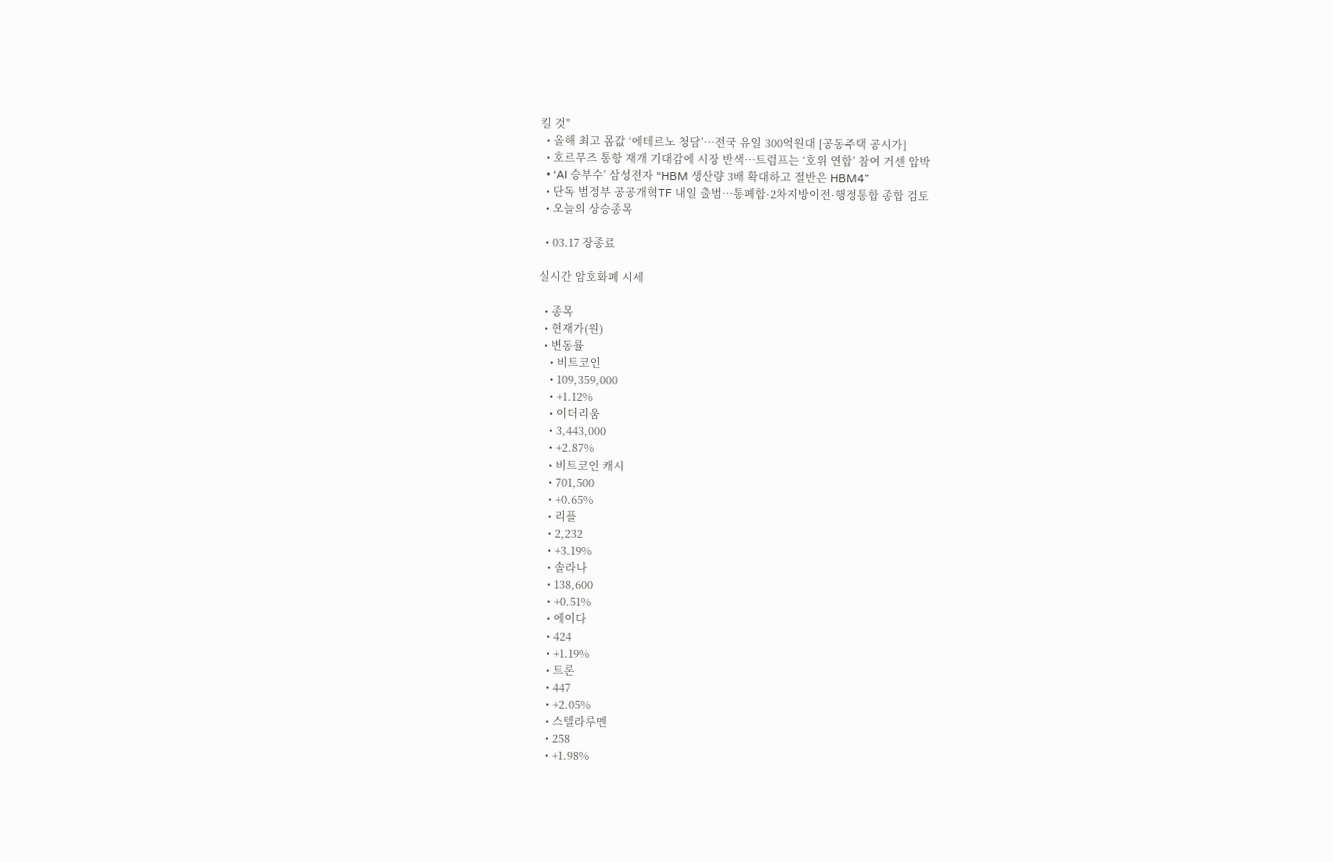킬 것"
  • 올해 최고 몸값 ‘에테르노 청담’⋯전국 유일 300억원대 [공동주택 공시가]
  • 호르무즈 통항 재개 기대감에 시장 반색…트럼프는 ‘호위 연합’ 참여 거센 압박
  • ‘AI 승부수’ 삼성전자 “HBM 생산량 3배 확대하고 절반은 HBM4”
  • 단독 범정부 공공개혁TF 내일 출범…통폐합·2차지방이전·행정통합 종합 검토
  • 오늘의 상승종목

  • 03.17 장종료

실시간 암호화폐 시세

  • 종목
  • 현재가(원)
  • 변동률
    • 비트코인
    • 109,359,000
    • +1.12%
    • 이더리움
    • 3,443,000
    • +2.87%
    • 비트코인 캐시
    • 701,500
    • +0.65%
    • 리플
    • 2,232
    • +3.19%
    • 솔라나
    • 138,600
    • +0.51%
    • 에이다
    • 424
    • +1.19%
    • 트론
    • 447
    • +2.05%
    • 스텔라루멘
    • 258
    • +1.98%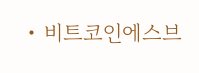• 비트코인에스브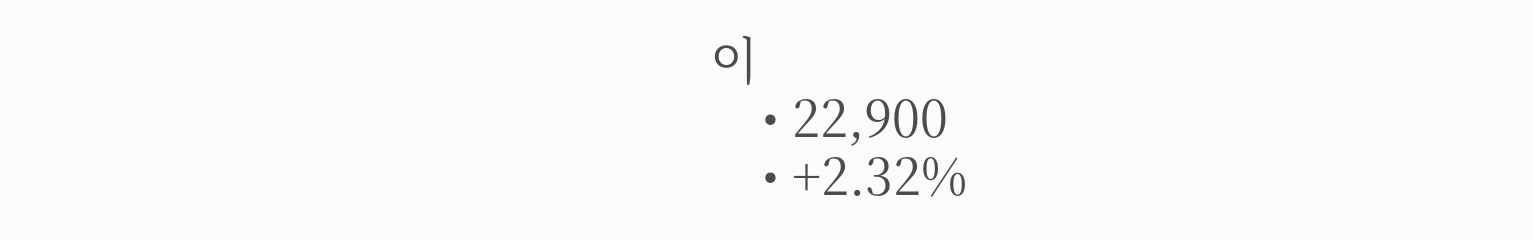이
    • 22,900
    • +2.32%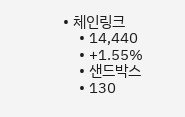• 체인링크
    • 14,440
    • +1.55%
    • 샌드박스
    • 130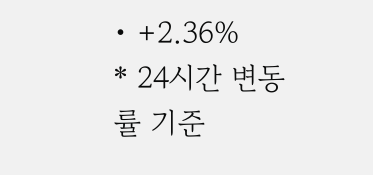• +2.36%
* 24시간 변동률 기준